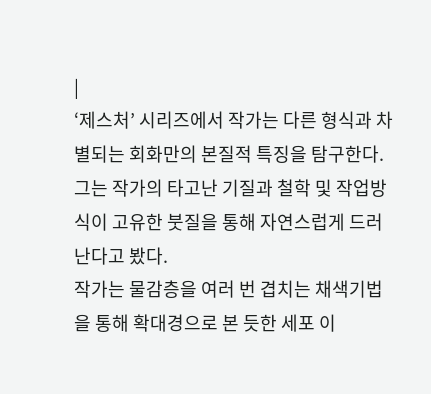|
‘제스처’ 시리즈에서 작가는 다른 형식과 차별되는 회화만의 본질적 특징을 탐구한다. 그는 작가의 타고난 기질과 철학 및 작업방식이 고유한 붓질을 통해 자연스럽게 드러난다고 봤다.
작가는 물감층을 여러 번 겹치는 채색기법을 통해 확대경으로 본 듯한 세포 이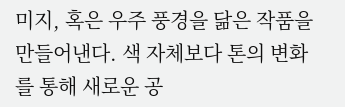미지, 혹은 우주 풍경을 닮은 작품을 만들어낸다. 색 자체보다 톤의 변화를 통해 새로운 공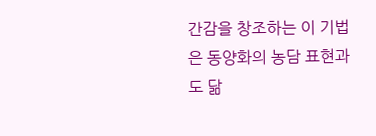간감을 창조하는 이 기법은 동양화의 농담 표현과도 닮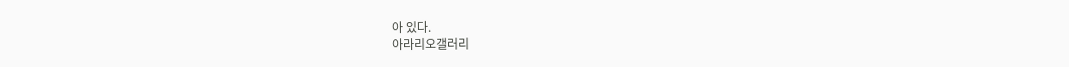아 있다.
아라리오갤러리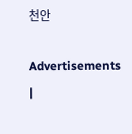천안

Advertisements
|